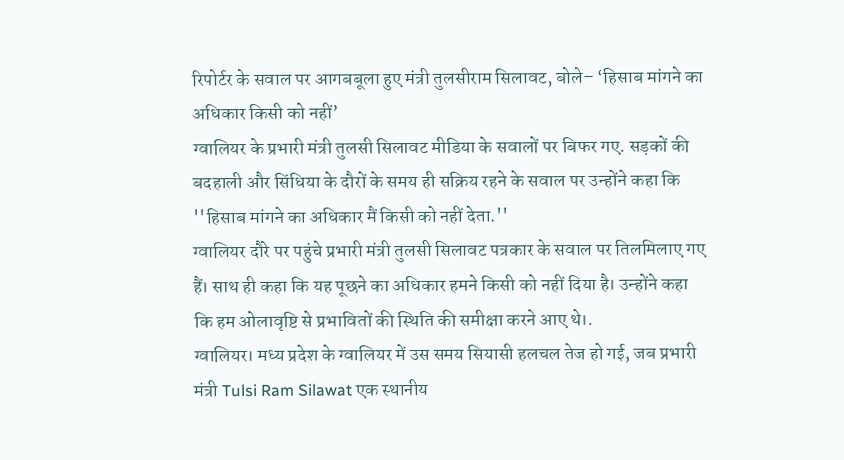रिपोर्टर के सवाल पर आगबबूला हुए मंत्री तुलसीराम सिलावट, बोले– ‘हिसाब मांगने का अधिकार किसी को नहीं’
ग्वालियर के प्रभारी मंत्री तुलसी सिलावट मीडिया के सवालों पर बिफर गए. सड़कों की बदहाली और सिंधिया के दौरों के समय ही सक्रिय रहने के सवाल पर उन्होंने कहा कि ''हिसाब मांगने का अधिकार मैं किसी को नहीं देता.''
ग्वालियर दौरे पर पहुंचे प्रभारी मंत्री तुलसी सिलावट पत्रकार के सवाल पर तिलमिलाए गए हैं। साथ ही कहा कि यह पूछने का अधिकार हमने किसी को नहीं दिया है। उन्होंने कहा कि हम ओलावृष्टि से प्रभावितों की स्थिति की समीक्षा करने आए थे।.
ग्वालियर। मध्य प्रदेश के ग्वालियर में उस समय सियासी हलचल तेज हो गई, जब प्रभारी मंत्री Tulsi Ram Silawat एक स्थानीय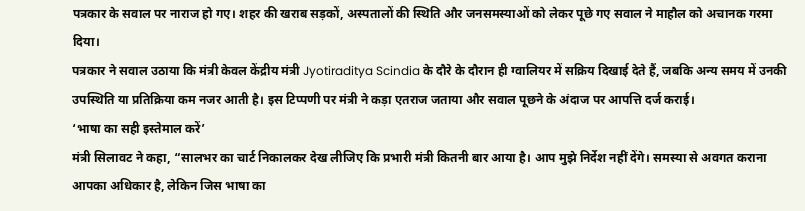पत्रकार के सवाल पर नाराज हो गए। शहर की खराब सड़कों, अस्पतालों की स्थिति और जनसमस्याओं को लेकर पूछे गए सवाल ने माहौल को अचानक गरमा दिया।
पत्रकार ने सवाल उठाया कि मंत्री केवल केंद्रीय मंत्री Jyotiraditya Scindia के दौरे के दौरान ही ग्वालियर में सक्रिय दिखाई देते हैं, जबकि अन्य समय में उनकी उपस्थिति या प्रतिक्रिया कम नजर आती है। इस टिप्पणी पर मंत्री ने कड़ा एतराज जताया और सवाल पूछने के अंदाज पर आपत्ति दर्ज कराई।
‘भाषा का सही इस्तेमाल करें’
मंत्री सिलावट ने कहा, “सालभर का चार्ट निकालकर देख लीजिए कि प्रभारी मंत्री कितनी बार आया है। आप मुझे निर्देश नहीं देंगे। समस्या से अवगत कराना आपका अधिकार है, लेकिन जिस भाषा का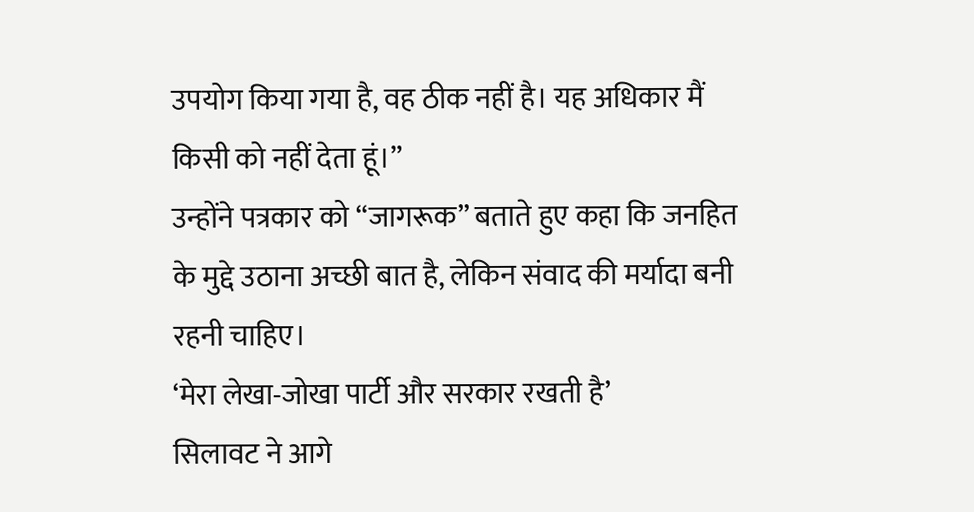उपयोग किया गया है, वह ठीक नहीं है। यह अधिकार मैं किसी को नहीं देता हूं।”
उन्होंने पत्रकार को “जागरूक” बताते हुए कहा कि जनहित के मुद्दे उठाना अच्छी बात है, लेकिन संवाद की मर्यादा बनी रहनी चाहिए।
‘मेरा लेखा-जोखा पार्टी और सरकार रखती है’
सिलावट ने आगे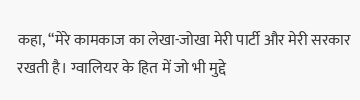कहा, “मेरे कामकाज का लेखा-जोखा मेरी पार्टी और मेरी सरकार रखती है। ग्वालियर के हित में जो भी मुद्दे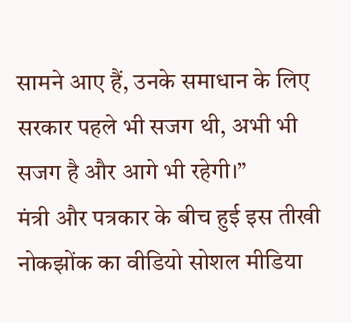सामने आए हैं, उनके समाधान के लिए सरकार पहले भी सजग थी, अभी भी सजग है और आगे भी रहेगी।”
मंत्री और पत्रकार के बीच हुई इस तीखी नोकझोंक का वीडियो सोशल मीडिया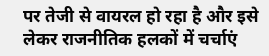पर तेजी से वायरल हो रहा है और इसे लेकर राजनीतिक हलकों में चर्चाएं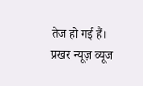तेज हो गई हैं।
प्रखर न्यूज़ व्यूज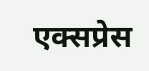एक्सप्रेस